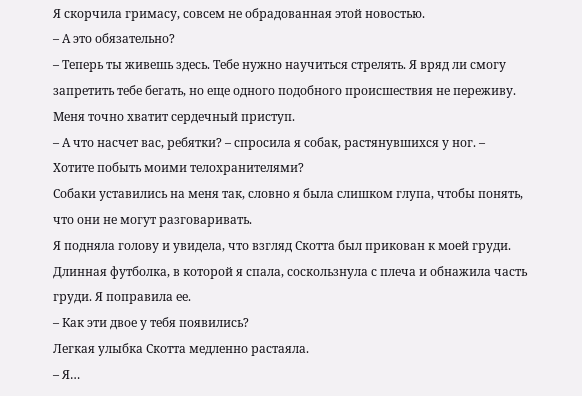Я скорчила гримасу, совсем не обрадованная этой новостью.
– А это обязательно?
– Теперь ты живешь здесь. Тебе нужно научиться стрелять. Я вряд ли смогу запретить тебе бегать, но еще одного подобного происшествия не переживу. Меня точно хватит сердечный приступ.
– А что насчет вас, ребятки? – спросила я собак, растянувшихся у ног. – Хотите побыть моими телохранителями?
Собаки уставились на меня так, словно я была слишком глупа, чтобы понять, что они не могут разговаривать.
Я подняла голову и увидела, что взгляд Скотта был прикован к моей груди. Длинная футболка, в которой я спала, соскользнула с плеча и обнажила часть груди. Я поправила ее.
– Как эти двое у тебя появились?
Легкая улыбка Скотта медленно растаяла.
– Я…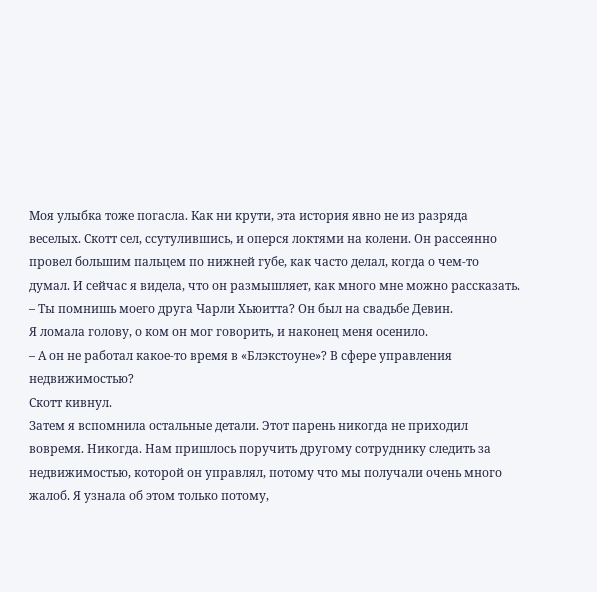Моя улыбка тоже погасла. Как ни крути, эта история явно не из разряда веселых. Скотт сел, ссутулившись, и оперся локтями на колени. Он рассеянно провел большим пальцем по нижней губе, как часто делал, когда о чем-то думал. И сейчас я видела, что он размышляет, как много мне можно рассказать.
– Ты помнишь моего друга Чарли Хьюитта? Он был на свадьбе Девин.
Я ломала голову, о ком он мог говорить, и наконец меня осенило.
– А он не работал какое-то время в «Блэкстоуне»? В сфере управления недвижимостью?
Скотт кивнул.
Затем я вспомнила остальные детали. Этот парень никогда не приходил вовремя. Никогда. Нам пришлось поручить другому сотруднику следить за недвижимостью, которой он управлял, потому что мы получали очень много жалоб. Я узнала об этом только потому,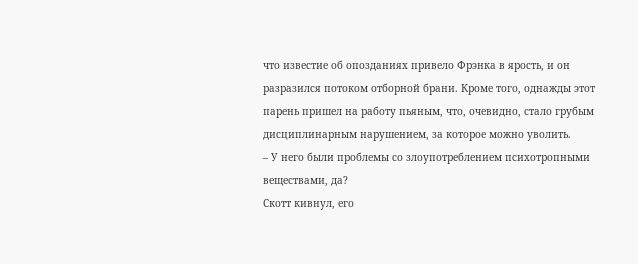что известие об опозданиях привело Фрэнка в ярость, и он разразился потоком отборной брани. Кроме того, однажды этот парень пришел на работу пьяным, что, очевидно, стало грубым дисциплинарным нарушением, за которое можно уволить.
– У него были проблемы со злоупотреблением психотропными веществами, да?
Скотт кивнул, его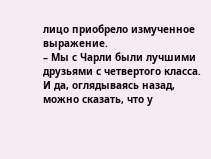лицо приобрело измученное выражение.
– Мы с Чарли были лучшими друзьями с четвертого класса. И да, оглядываясь назад, можно сказать, что у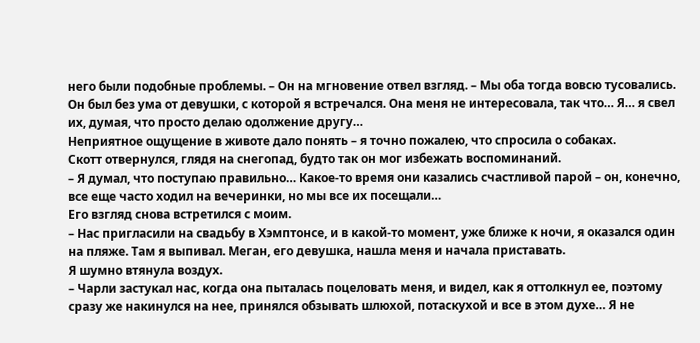него были подобные проблемы. – Он на мгновение отвел взгляд. – Мы оба тогда вовсю тусовались. Он был без ума от девушки, с которой я встречался. Она меня не интересовала, так что… Я… я свел их, думая, что просто делаю одолжение другу…
Неприятное ощущение в животе дало понять – я точно пожалею, что спросила о собаках.
Скотт отвернулся, глядя на снегопад, будто так он мог избежать воспоминаний.
– Я думал, что поступаю правильно… Какое-то время они казались счастливой парой – он, конечно, все еще часто ходил на вечеринки, но мы все их посещали…
Его взгляд снова встретился с моим.
– Нас пригласили на свадьбу в Хэмптонсе, и в какой-то момент, уже ближе к ночи, я оказался один на пляже. Там я выпивал. Меган, его девушка, нашла меня и начала приставать.
Я шумно втянула воздух.
– Чарли застукал нас, когда она пыталась поцеловать меня, и видел, как я оттолкнул ее, поэтому сразу же накинулся на нее, принялся обзывать шлюхой, потаскухой и все в этом духе… Я не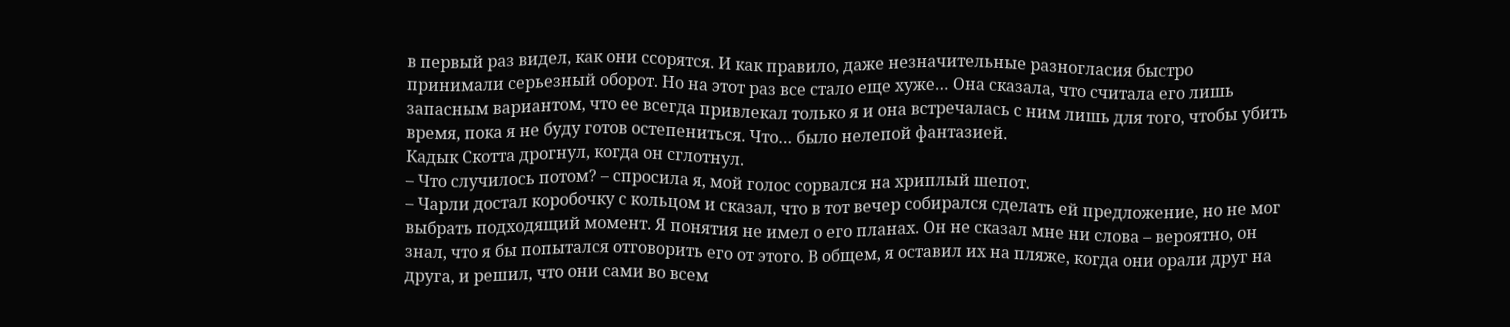в первый раз видел, как они ссорятся. И как правило, даже незначительные разногласия быстро принимали серьезный оборот. Но на этот раз все стало еще хуже… Она сказала, что считала его лишь запасным вариантом, что ее всегда привлекал только я и она встречалась с ним лишь для того, чтобы убить время, пока я не буду готов остепениться. Что… было нелепой фантазией.
Кадык Скотта дрогнул, когда он сглотнул.
– Что случилось потом? – спросила я, мой голос сорвался на хриплый шепот.
– Чарли достал коробочку с кольцом и сказал, что в тот вечер собирался сделать ей предложение, но не мог выбрать подходящий момент. Я понятия не имел о его планах. Он не сказал мне ни слова – вероятно, он знал, что я бы попытался отговорить его от этого. В общем, я оставил их на пляже, когда они орали друг на друга, и решил, что они сами во всем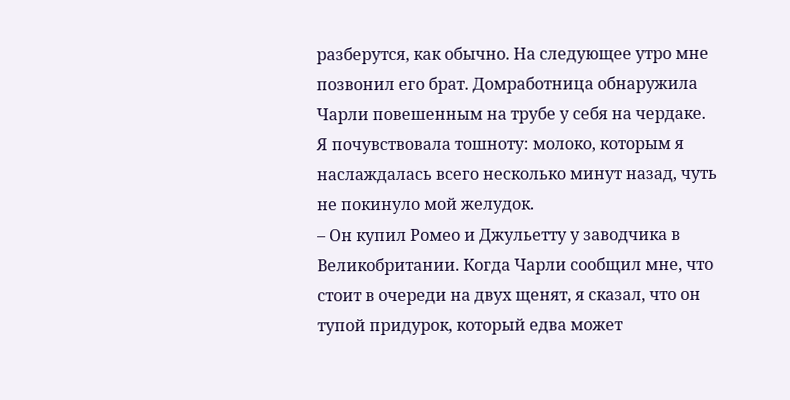разберутся, как обычно. На следующее утро мне позвонил его брат. Домработница обнаружила Чарли повешенным на трубе у себя на чердаке.
Я почувствовала тошноту: молоко, которым я наслаждалась всего несколько минут назад, чуть не покинуло мой желудок.
– Он купил Ромео и Джульетту у заводчика в Великобритании. Когда Чарли сообщил мне, что стоит в очереди на двух щенят, я сказал, что он тупой придурок, который едва может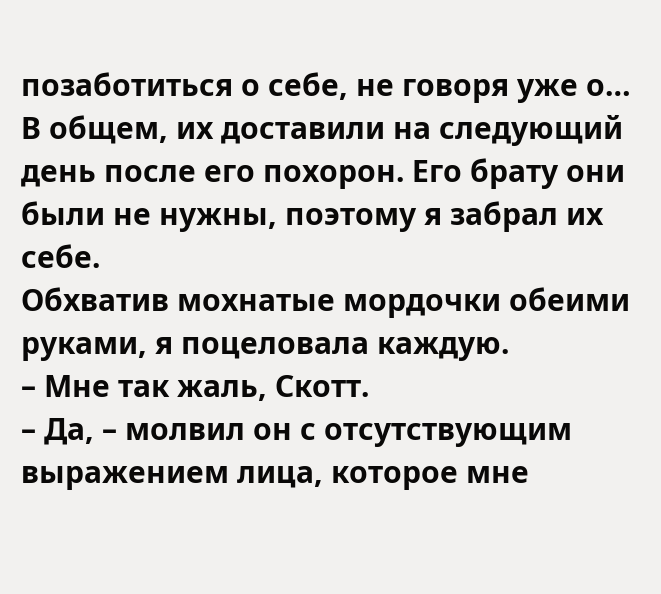позаботиться о себе, не говоря уже о… В общем, их доставили на следующий день после его похорон. Его брату они были не нужны, поэтому я забрал их себе.
Обхватив мохнатые мордочки обеими руками, я поцеловала каждую.
– Мне так жаль, Скотт.
– Да, – молвил он с отсутствующим выражением лица, которое мне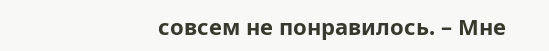совсем не понравилось. – Мне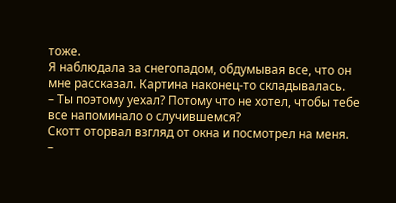тоже.
Я наблюдала за снегопадом, обдумывая все, что он мне рассказал. Картина наконец-то складывалась.
– Ты поэтому уехал? Потому что не хотел, чтобы тебе все напоминало о случившемся?
Скотт оторвал взгляд от окна и посмотрел на меня.
–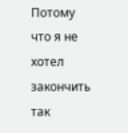Потому что я не хотел закончить так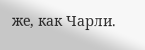же, как Чарли.